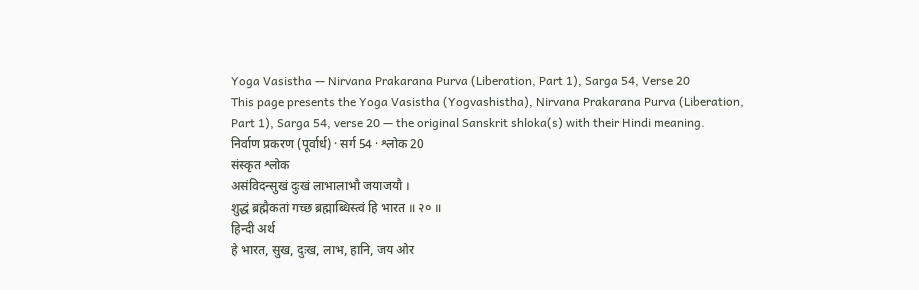Yoga Vasistha — Nirvana Prakarana Purva (Liberation, Part 1), Sarga 54, Verse 20
This page presents the Yoga Vasistha (Yogvashistha), Nirvana Prakarana Purva (Liberation, Part 1), Sarga 54, verse 20 — the original Sanskrit shloka(s) with their Hindi meaning.
निर्वाण प्रकरण (पूर्वार्ध) · सर्ग 54 · श्लोक 20
संस्कृत श्लोक
असंविदन्सुखं दुःखं लाभालाभौ जयाजयौ ।
शुद्धं ब्रह्मैकतां गच्छ ब्रह्माब्धिस्त्वं हि भारत ॥ २० ॥
हिन्दी अर्थ
हे भारत, सुख, दुःख, लाभ, हानि, जय ओर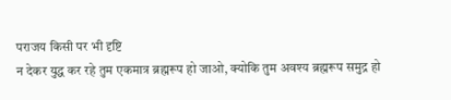पराजय किसी पर भी दृष्टि
न देकर युद्ध कर रहे तुम एकमात्र ब्रह्मरूप हो जाओ, क्योकि तुम अवश्य ब्रह्मरूप समुद्र हो